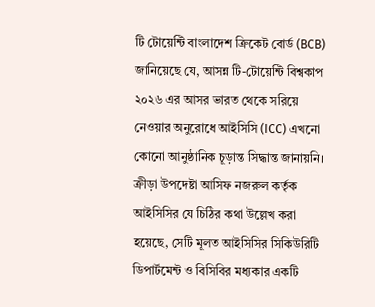টি টোয়েন্টি বাংলাদেশ ক্রিকেট বোর্ড (BCB) জানিয়েছে যে, আসন্ন টি-টোয়েন্টি বিশ্বকাপ ২০২৬ এর আসর ভারত থেকে সরিয়ে নেওয়ার অনুরোধে আইসিসি (ICC) এখনো কোনো আনুষ্ঠানিক চূড়ান্ত সিদ্ধান্ত জানায়নি। ক্রীড়া উপদেষ্টা আসিফ নজরুল কর্তৃক আইসিসির যে চিঠির কথা উল্লেখ করা হয়েছে, সেটি মূলত আইসিসির সিকিউরিটি ডিপার্টমেন্ট ও বিসিবির মধ্যকার একটি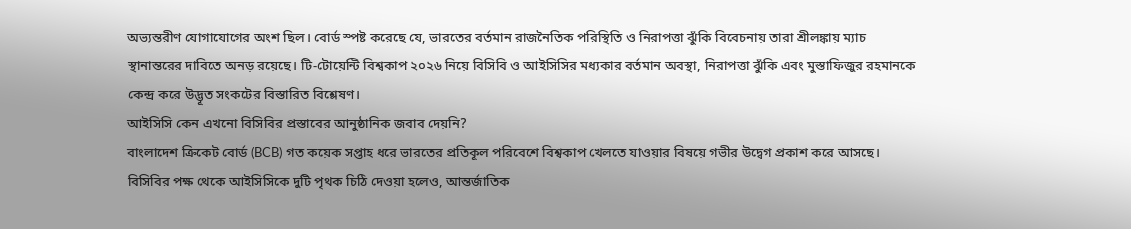অভ্যন্তরীণ যোগাযোগের অংশ ছিল। বোর্ড স্পষ্ট করেছে যে, ভারতের বর্তমান রাজনৈতিক পরিস্থিতি ও নিরাপত্তা ঝুঁকি বিবেচনায় তারা শ্রীলঙ্কায় ম্যাচ স্থানান্তরের দাবিতে অনড় রয়েছে। টি-টোয়েন্টি বিশ্বকাপ ২০২৬ নিয়ে বিসিবি ও আইসিসির মধ্যকার বর্তমান অবস্থা, নিরাপত্তা ঝুঁকি এবং মুস্তাফিজুর রহমানকে কেন্দ্র করে উদ্ভূত সংকটের বিস্তারিত বিশ্লেষণ।
আইসিসি কেন এখনো বিসিবির প্রস্তাবের আনুষ্ঠানিক জবাব দেয়নি?
বাংলাদেশ ক্রিকেট বোর্ড (BCB) গত কয়েক সপ্তাহ ধরে ভারতের প্রতিকূল পরিবেশে বিশ্বকাপ খেলতে যাওয়ার বিষয়ে গভীর উদ্বেগ প্রকাশ করে আসছে। বিসিবির পক্ষ থেকে আইসিসিকে দুটি পৃথক চিঠি দেওয়া হলেও, আন্তর্জাতিক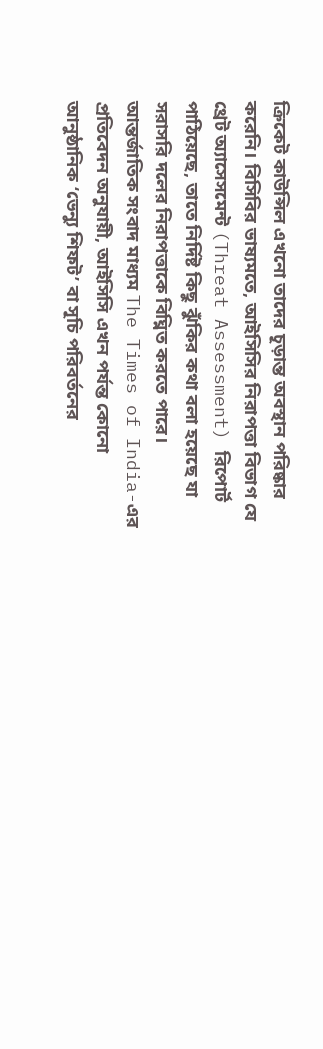ক্রিকেট কাউন্সিল এখনো তাদের চূড়ান্ত অবস্থান পরিষ্কার করেনি। বিসিবির ভাষ্যমতে, আইসিসির নিরাপত্তা বিভাগ যে থ্রেট অ্যাসেসমেন্ট (Threat Assessment) রিপোর্ট পাঠিয়েছে, তাতে নির্দিষ্ট কিছু ঝুঁকির কথা বলা হয়েছে যা সরাসরি দলের নিরাপত্তাকে বিঘ্নিত করতে পারে। আন্তর্জাতিক সংবাদ মাধ্যম The Times of India-এর প্রতিবেদন অনুযায়ী, আইসিসি এখন পর্যন্ত কোনো আনুষ্ঠানিক ‘ভেন্যু শিফট’ বা সূচি পরিবর্তনের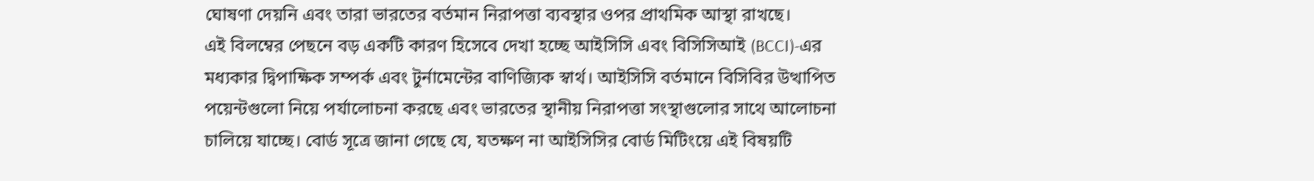ঘোষণা দেয়নি এবং তারা ভারতের বর্তমান নিরাপত্তা ব্যবস্থার ওপর প্রাথমিক আস্থা রাখছে।
এই বিলম্বের পেছনে বড় একটি কারণ হিসেবে দেখা হচ্ছে আইসিসি এবং বিসিসিআই (BCCI)-এর মধ্যকার দ্বিপাক্ষিক সম্পর্ক এবং টুর্নামেন্টের বাণিজ্যিক স্বার্থ। আইসিসি বর্তমানে বিসিবির উত্থাপিত পয়েন্টগুলো নিয়ে পর্যালোচনা করছে এবং ভারতের স্থানীয় নিরাপত্তা সংস্থাগুলোর সাথে আলোচনা চালিয়ে যাচ্ছে। বোর্ড সূত্রে জানা গেছে যে, যতক্ষণ না আইসিসির বোর্ড মিটিংয়ে এই বিষয়টি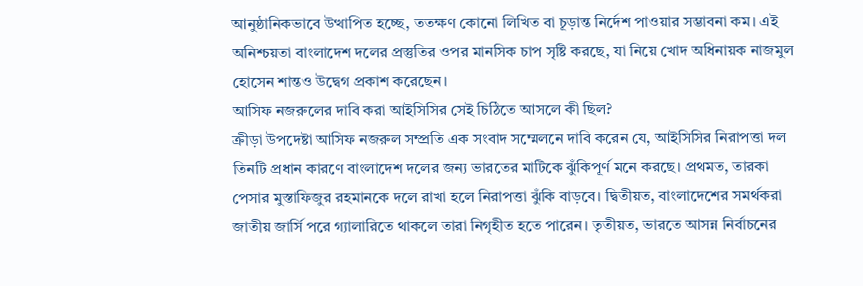আনুষ্ঠানিকভাবে উত্থাপিত হচ্ছে, ততক্ষণ কোনো লিখিত বা চূড়ান্ত নির্দেশ পাওয়ার সম্ভাবনা কম। এই অনিশ্চয়তা বাংলাদেশ দলের প্রস্তুতির ওপর মানসিক চাপ সৃষ্টি করছে, যা নিয়ে খোদ অধিনায়ক নাজমুল হোসেন শান্তও উদ্বেগ প্রকাশ করেছেন।
আসিফ নজরুলের দাবি করা আইসিসির সেই চিঠিতে আসলে কী ছিল?
ক্রীড়া উপদেষ্টা আসিফ নজরুল সম্প্রতি এক সংবাদ সম্মেলনে দাবি করেন যে, আইসিসির নিরাপত্তা দল তিনটি প্রধান কারণে বাংলাদেশ দলের জন্য ভারতের মাটিকে ঝুঁকিপূর্ণ মনে করছে। প্রথমত, তারকা পেসার মুস্তাফিজুর রহমানকে দলে রাখা হলে নিরাপত্তা ঝুঁকি বাড়বে। দ্বিতীয়ত, বাংলাদেশের সমর্থকরা জাতীয় জার্সি পরে গ্যালারিতে থাকলে তারা নিগৃহীত হতে পারেন। তৃতীয়ত, ভারতে আসন্ন নির্বাচনের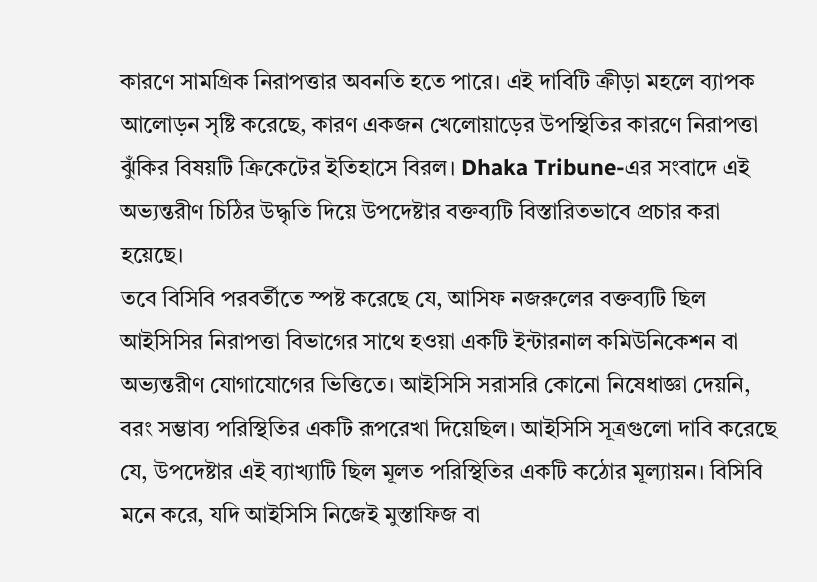কারণে সামগ্রিক নিরাপত্তার অবনতি হতে পারে। এই দাবিটি ক্রীড়া মহলে ব্যাপক আলোড়ন সৃষ্টি করেছে, কারণ একজন খেলোয়াড়ের উপস্থিতির কারণে নিরাপত্তা ঝুঁকির বিষয়টি ক্রিকেটের ইতিহাসে বিরল। Dhaka Tribune-এর সংবাদে এই অভ্যন্তরীণ চিঠির উদ্ধৃতি দিয়ে উপদেষ্টার বক্তব্যটি বিস্তারিতভাবে প্রচার করা হয়েছে।
তবে বিসিবি পরবর্তীতে স্পষ্ট করেছে যে, আসিফ নজরুলের বক্তব্যটি ছিল আইসিসির নিরাপত্তা বিভাগের সাথে হওয়া একটি ইন্টারনাল কমিউনিকেশন বা অভ্যন্তরীণ যোগাযোগের ভিত্তিতে। আইসিসি সরাসরি কোনো নিষেধাজ্ঞা দেয়নি, বরং সম্ভাব্য পরিস্থিতির একটি রূপরেখা দিয়েছিল। আইসিসি সূত্রগুলো দাবি করেছে যে, উপদেষ্টার এই ব্যাখ্যাটি ছিল মূলত পরিস্থিতির একটি কঠোর মূল্যায়ন। বিসিবি মনে করে, যদি আইসিসি নিজেই মুস্তাফিজ বা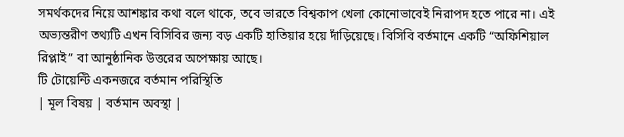সমর্থকদের নিয়ে আশঙ্কার কথা বলে থাকে, তবে ভারতে বিশ্বকাপ খেলা কোনোভাবেই নিরাপদ হতে পারে না। এই অভ্যন্তরীণ তথ্যটি এখন বিসিবির জন্য বড় একটি হাতিয়ার হয়ে দাঁড়িয়েছে। বিসিবি বর্তমানে একটি “অফিশিয়াল রিপ্লাই” বা আনুষ্ঠানিক উত্তরের অপেক্ষায় আছে।
টি টোয়েন্টি একনজরে বর্তমান পরিস্থিতি
| মূল বিষয় | বর্তমান অবস্থা |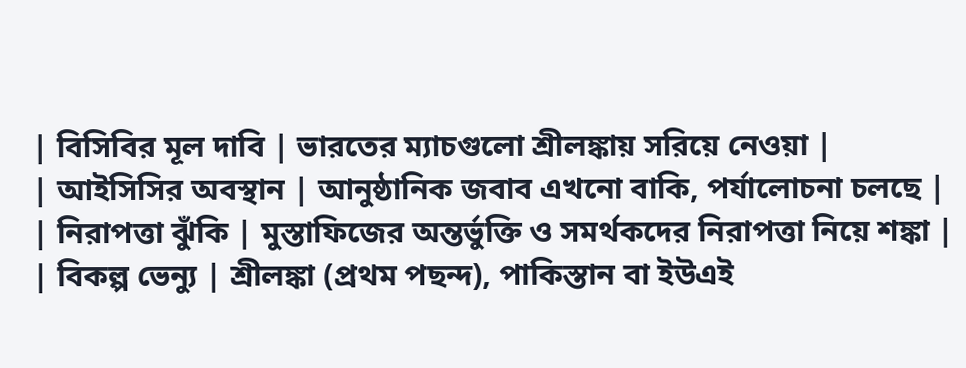| বিসিবির মূল দাবি | ভারতের ম্যাচগুলো শ্রীলঙ্কায় সরিয়ে নেওয়া |
| আইসিসির অবস্থান | আনুষ্ঠানিক জবাব এখনো বাকি, পর্যালোচনা চলছে |
| নিরাপত্তা ঝুঁকি | মুস্তাফিজের অন্তর্ভুক্তি ও সমর্থকদের নিরাপত্তা নিয়ে শঙ্কা |
| বিকল্প ভেন্যু | শ্রীলঙ্কা (প্রথম পছন্দ), পাকিস্তান বা ইউএই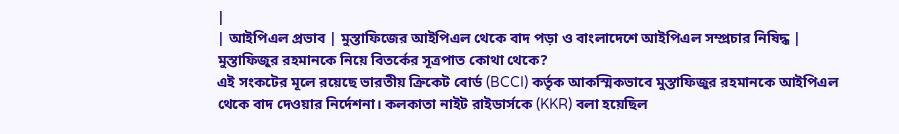|
| আইপিএল প্রভাব | মুস্তাফিজের আইপিএল থেকে বাদ পড়া ও বাংলাদেশে আইপিএল সম্প্রচার নিষিদ্ধ |
মুস্তাফিজুর রহমানকে নিয়ে বিতর্কের সূত্রপাত কোথা থেকে?
এই সংকটের মূলে রয়েছে ভারতীয় ক্রিকেট বোর্ড (BCCI) কর্তৃক আকস্মিকভাবে মুস্তাফিজুর রহমানকে আইপিএল থেকে বাদ দেওয়ার নির্দেশনা। কলকাতা নাইট রাইডার্সকে (KKR) বলা হয়েছিল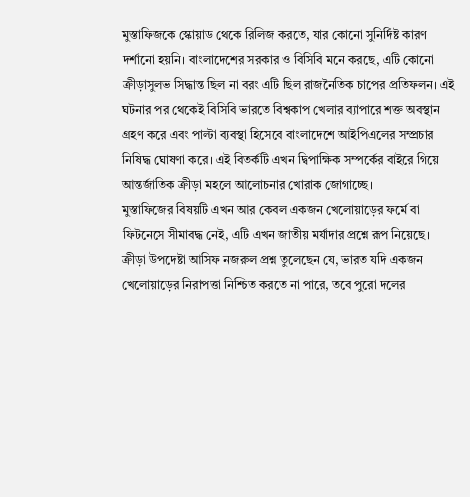মুস্তাফিজকে স্কোয়াড থেকে রিলিজ করতে, যার কোনো সুনির্দিষ্ট কারণ দর্শানো হয়নি। বাংলাদেশের সরকার ও বিসিবি মনে করছে, এটি কোনো ক্রীড়াসুলভ সিদ্ধান্ত ছিল না বরং এটি ছিল রাজনৈতিক চাপের প্রতিফলন। এই ঘটনার পর থেকেই বিসিবি ভারতে বিশ্বকাপ খেলার ব্যাপারে শক্ত অবস্থান গ্রহণ করে এবং পাল্টা ব্যবস্থা হিসেবে বাংলাদেশে আইপিএলের সম্প্রচার নিষিদ্ধ ঘোষণা করে। এই বিতর্কটি এখন দ্বিপাক্ষিক সম্পর্কের বাইরে গিয়ে আন্তর্জাতিক ক্রীড়া মহলে আলোচনার খোরাক জোগাচ্ছে।
মুস্তাফিজের বিষয়টি এখন আর কেবল একজন খেলোয়াড়ের ফর্মে বা ফিটনেসে সীমাবদ্ধ নেই, এটি এখন জাতীয় মর্যাদার প্রশ্নে রূপ নিয়েছে। ক্রীড়া উপদেষ্টা আসিফ নজরুল প্রশ্ন তুলেছেন যে, ভারত যদি একজন খেলোয়াড়ের নিরাপত্তা নিশ্চিত করতে না পারে, তবে পুরো দলের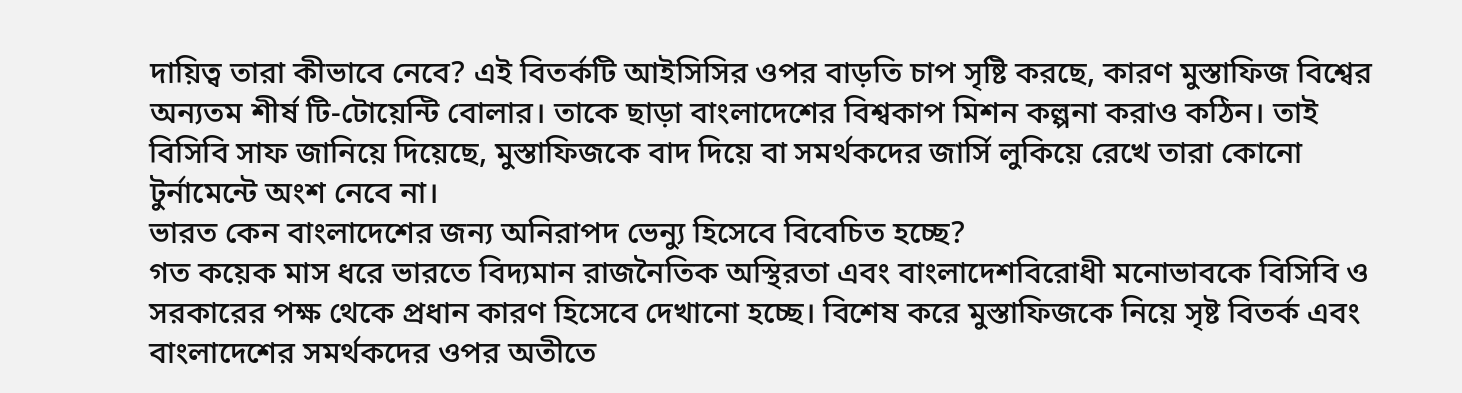দায়িত্ব তারা কীভাবে নেবে? এই বিতর্কটি আইসিসির ওপর বাড়তি চাপ সৃষ্টি করছে, কারণ মুস্তাফিজ বিশ্বের অন্যতম শীর্ষ টি-টোয়েন্টি বোলার। তাকে ছাড়া বাংলাদেশের বিশ্বকাপ মিশন কল্পনা করাও কঠিন। তাই বিসিবি সাফ জানিয়ে দিয়েছে, মুস্তাফিজকে বাদ দিয়ে বা সমর্থকদের জার্সি লুকিয়ে রেখে তারা কোনো টুর্নামেন্টে অংশ নেবে না।
ভারত কেন বাংলাদেশের জন্য অনিরাপদ ভেন্যু হিসেবে বিবেচিত হচ্ছে?
গত কয়েক মাস ধরে ভারতে বিদ্যমান রাজনৈতিক অস্থিরতা এবং বাংলাদেশবিরোধী মনোভাবকে বিসিবি ও সরকারের পক্ষ থেকে প্রধান কারণ হিসেবে দেখানো হচ্ছে। বিশেষ করে মুস্তাফিজকে নিয়ে সৃষ্ট বিতর্ক এবং বাংলাদেশের সমর্থকদের ওপর অতীতে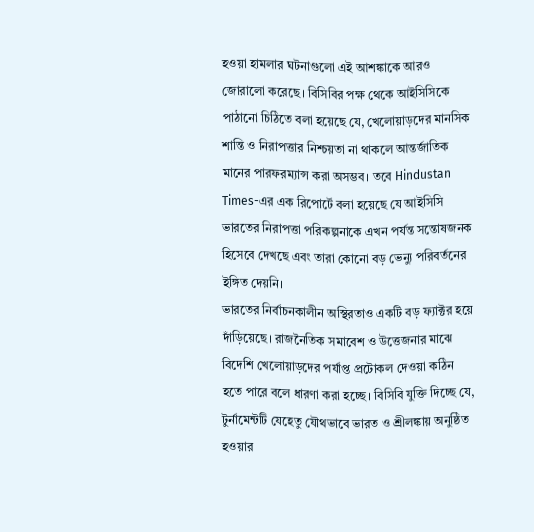হওয়া হামলার ঘটনাগুলো এই আশঙ্কাকে আরও জোরালো করেছে। বিসিবির পক্ষ থেকে আইসিসিকে পাঠানো চিঠিতে বলা হয়েছে যে, খেলোয়াড়দের মানসিক শান্তি ও নিরাপত্তার নিশ্চয়তা না থাকলে আন্তর্জাতিক মানের পারফরম্যান্স করা অসম্ভব। তবে Hindustan Times-এর এক রিপোর্টে বলা হয়েছে যে আইসিসি ভারতের নিরাপত্তা পরিকল্পনাকে এখন পর্যন্ত সন্তোষজনক হিসেবে দেখছে এবং তারা কোনো বড় ভেন্যু পরিবর্তনের ইঙ্গিত দেয়নি।
ভারতের নির্বাচনকালীন অস্থিরতাও একটি বড় ফ্যাক্টর হয়ে দাঁড়িয়েছে। রাজনৈতিক সমাবেশ ও উত্তেজনার মাঝে বিদেশি খেলোয়াড়দের পর্যাপ্ত প্রটোকল দেওয়া কঠিন হতে পারে বলে ধারণা করা হচ্ছে। বিসিবি যুক্তি দিচ্ছে যে, টুর্নামেন্টটি যেহেতু যৌথভাবে ভারত ও শ্রীলঙ্কায় অনুষ্ঠিত হওয়ার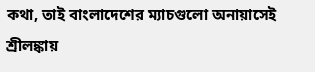কথা, তাই বাংলাদেশের ম্যাচগুলো অনায়াসেই শ্রীলঙ্কায়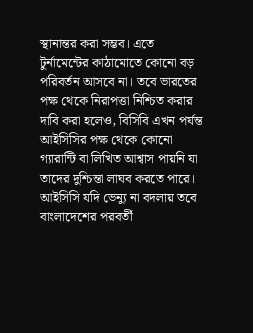স্থানান্তর করা সম্ভব। এতে টুর্নামেন্টের কাঠামোতে কোনো বড় পরিবর্তন আসবে না। তবে ভারতের পক্ষ থেকে নিরাপত্তা নিশ্চিত করার দাবি করা হলেও, বিসিবি এখন পর্যন্ত আইসিসির পক্ষ থেকে কোনো গ্যারান্টি বা লিখিত আশ্বাস পায়নি যা তাদের দুশ্চিন্তা লাঘব করতে পারে।
আইসিসি যদি ভেন্যু না বদলায় তবে বাংলাদেশের পরবর্তী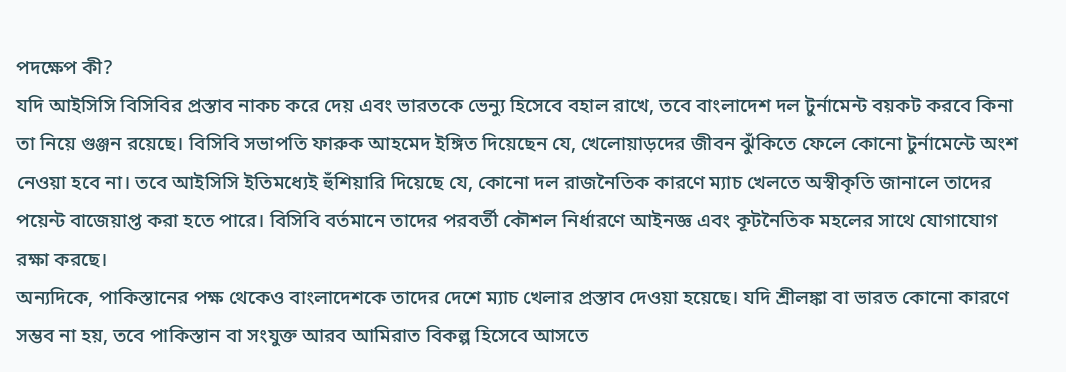পদক্ষেপ কী?
যদি আইসিসি বিসিবির প্রস্তাব নাকচ করে দেয় এবং ভারতকে ভেন্যু হিসেবে বহাল রাখে, তবে বাংলাদেশ দল টুর্নামেন্ট বয়কট করবে কিনা তা নিয়ে গুঞ্জন রয়েছে। বিসিবি সভাপতি ফারুক আহমেদ ইঙ্গিত দিয়েছেন যে, খেলোয়াড়দের জীবন ঝুঁকিতে ফেলে কোনো টুর্নামেন্টে অংশ নেওয়া হবে না। তবে আইসিসি ইতিমধ্যেই হুঁশিয়ারি দিয়েছে যে, কোনো দল রাজনৈতিক কারণে ম্যাচ খেলতে অস্বীকৃতি জানালে তাদের পয়েন্ট বাজেয়াপ্ত করা হতে পারে। বিসিবি বর্তমানে তাদের পরবর্তী কৌশল নির্ধারণে আইনজ্ঞ এবং কূটনৈতিক মহলের সাথে যোগাযোগ রক্ষা করছে।
অন্যদিকে, পাকিস্তানের পক্ষ থেকেও বাংলাদেশকে তাদের দেশে ম্যাচ খেলার প্রস্তাব দেওয়া হয়েছে। যদি শ্রীলঙ্কা বা ভারত কোনো কারণে সম্ভব না হয়, তবে পাকিস্তান বা সংযুক্ত আরব আমিরাত বিকল্প হিসেবে আসতে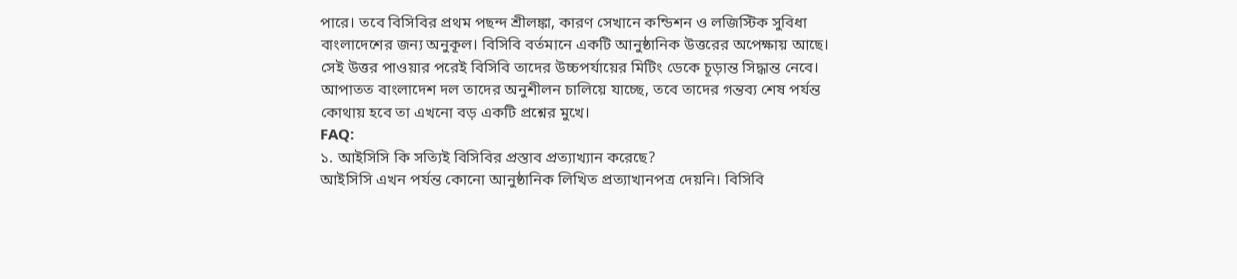পারে। তবে বিসিবির প্রথম পছন্দ শ্রীলঙ্কা, কারণ সেখানে কন্ডিশন ও লজিস্টিক সুবিধা বাংলাদেশের জন্য অনুকূল। বিসিবি বর্তমানে একটি আনুষ্ঠানিক উত্তরের অপেক্ষায় আছে। সেই উত্তর পাওয়ার পরেই বিসিবি তাদের উচ্চপর্যায়ের মিটিং ডেকে চূড়ান্ত সিদ্ধান্ত নেবে। আপাতত বাংলাদেশ দল তাদের অনুশীলন চালিয়ে যাচ্ছে, তবে তাদের গন্তব্য শেষ পর্যন্ত কোথায় হবে তা এখনো বড় একটি প্রশ্নের মুখে।
FAQ:
১. আইসিসি কি সত্যিই বিসিবির প্রস্তাব প্রত্যাখ্যান করেছে?
আইসিসি এখন পর্যন্ত কোনো আনুষ্ঠানিক লিখিত প্রত্যাখানপত্র দেয়নি। বিসিবি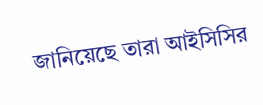জানিয়েছে তারা আইসিসির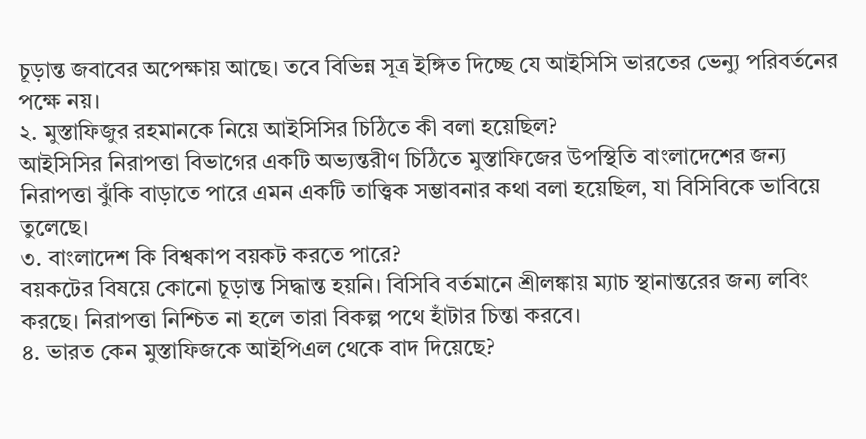চূড়ান্ত জবাবের অপেক্ষায় আছে। তবে বিভিন্ন সূত্র ইঙ্গিত দিচ্ছে যে আইসিসি ভারতের ভেন্যু পরিবর্তনের পক্ষে নয়।
২. মুস্তাফিজুর রহমানকে নিয়ে আইসিসির চিঠিতে কী বলা হয়েছিল?
আইসিসির নিরাপত্তা বিভাগের একটি অভ্যন্তরীণ চিঠিতে মুস্তাফিজের উপস্থিতি বাংলাদেশের জন্য নিরাপত্তা ঝুঁকি বাড়াতে পারে এমন একটি তাত্ত্বিক সম্ভাবনার কথা বলা হয়েছিল, যা বিসিবিকে ভাবিয়ে তুলেছে।
৩. বাংলাদেশ কি বিশ্বকাপ বয়কট করতে পারে?
বয়কটের বিষয়ে কোনো চূড়ান্ত সিদ্ধান্ত হয়নি। বিসিবি বর্তমানে শ্রীলঙ্কায় ম্যাচ স্থানান্তরের জন্য লবিং করছে। নিরাপত্তা নিশ্চিত না হলে তারা বিকল্প পথে হাঁটার চিন্তা করবে।
৪. ভারত কেন মুস্তাফিজকে আইপিএল থেকে বাদ দিয়েছে?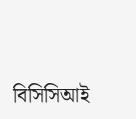বিসিসিআই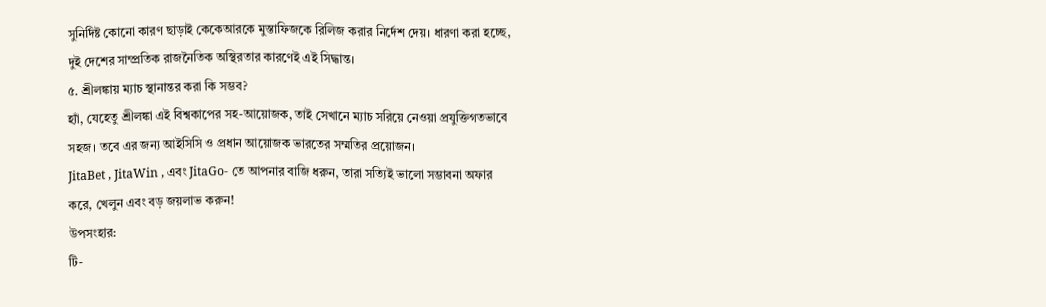সুনির্দিষ্ট কোনো কারণ ছাড়াই কেকেআরকে মুস্তাফিজকে রিলিজ করার নির্দেশ দেয়। ধারণা করা হচ্ছে, দুই দেশের সাম্প্রতিক রাজনৈতিক অস্থিরতার কারণেই এই সিদ্ধান্ত।
৫. শ্রীলঙ্কায় ম্যাচ স্থানান্তর করা কি সম্ভব?
হ্যাঁ, যেহেতু শ্রীলঙ্কা এই বিশ্বকাপের সহ-আয়োজক, তাই সেখানে ম্যাচ সরিয়ে নেওয়া প্রযুক্তিগতভাবে সহজ। তবে এর জন্য আইসিসি ও প্রধান আয়োজক ভারতের সম্মতির প্রয়োজন।
JitaBet , JitaWin , এবং JitaGo- তে আপনার বাজি ধরুন, তারা সত্যিই ভালো সম্ভাবনা অফার করে, খেলুন এবং বড় জয়লাভ করুন!
উপসংহার:
টি-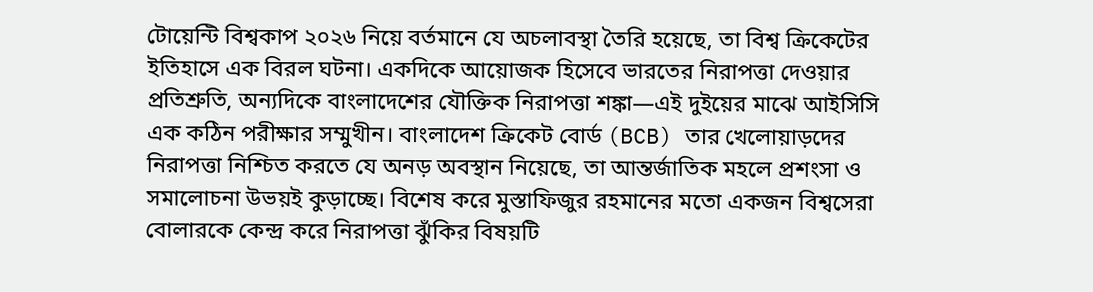টোয়েন্টি বিশ্বকাপ ২০২৬ নিয়ে বর্তমানে যে অচলাবস্থা তৈরি হয়েছে, তা বিশ্ব ক্রিকেটের ইতিহাসে এক বিরল ঘটনা। একদিকে আয়োজক হিসেবে ভারতের নিরাপত্তা দেওয়ার প্রতিশ্রুতি, অন্যদিকে বাংলাদেশের যৌক্তিক নিরাপত্তা শঙ্কা—এই দুইয়ের মাঝে আইসিসি এক কঠিন পরীক্ষার সম্মুখীন। বাংলাদেশ ক্রিকেট বোর্ড (BCB) তার খেলোয়াড়দের নিরাপত্তা নিশ্চিত করতে যে অনড় অবস্থান নিয়েছে, তা আন্তর্জাতিক মহলে প্রশংসা ও সমালোচনা উভয়ই কুড়াচ্ছে। বিশেষ করে মুস্তাফিজুর রহমানের মতো একজন বিশ্বসেরা বোলারকে কেন্দ্র করে নিরাপত্তা ঝুঁকির বিষয়টি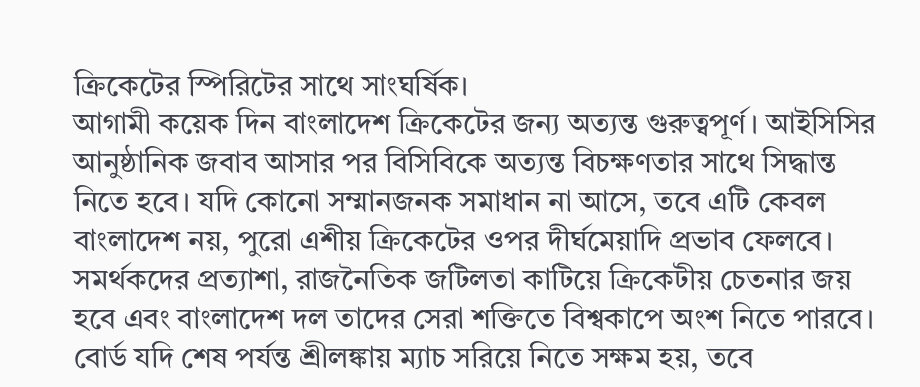ক্রিকেটের স্পিরিটের সাথে সাংঘর্ষিক।
আগামী কয়েক দিন বাংলাদেশ ক্রিকেটের জন্য অত্যন্ত গুরুত্বপূর্ণ। আইসিসির আনুষ্ঠানিক জবাব আসার পর বিসিবিকে অত্যন্ত বিচক্ষণতার সাথে সিদ্ধান্ত নিতে হবে। যদি কোনো সম্মানজনক সমাধান না আসে, তবে এটি কেবল বাংলাদেশ নয়, পুরো এশীয় ক্রিকেটের ওপর দীর্ঘমেয়াদি প্রভাব ফেলবে। সমর্থকদের প্রত্যাশা, রাজনৈতিক জটিলতা কাটিয়ে ক্রিকেটীয় চেতনার জয় হবে এবং বাংলাদেশ দল তাদের সেরা শক্তিতে বিশ্বকাপে অংশ নিতে পারবে। বোর্ড যদি শেষ পর্যন্ত শ্রীলঙ্কায় ম্যাচ সরিয়ে নিতে সক্ষম হয়, তবে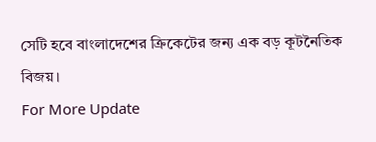সেটি হবে বাংলাদেশের ক্রিকেটের জন্য এক বড় কূটনৈতিক বিজয়।
For More Update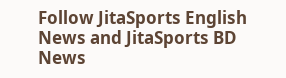Follow JitaSports English News and JitaSports BD News